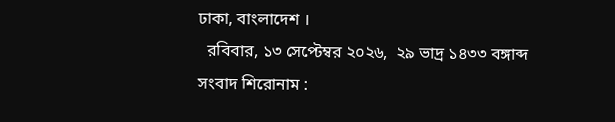ঢাকা, বাংলাদেশ ।
  রবিবার, ১৩ সেপ্টেম্বর ২০২৬,  ২৯ ভাদ্র ১৪৩৩ বঙ্গাব্দ
সংবাদ শিরোনাম :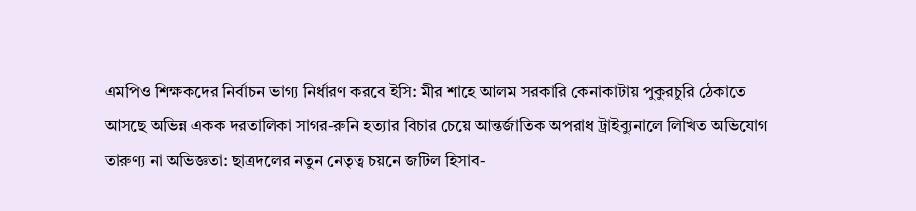এমপিও শিক্ষকদের নির্বাচন ভাগ্য নির্ধারণ করবে ইসি: মীর শাহে আলম সরকারি কেনাকাটায় পুকুরচুরি ঠেকাতে আসছে অভিন্ন একক দরতালিকা সাগর-রুনি হত্যার বিচার চেয়ে আন্তর্জাতিক অপরাধ ট্রাইব্যুনালে লিখিত অভিযোগ তারুণ্য না অভিজ্ঞতা: ছাত্রদলের নতুন নেতৃত্ব চয়নে জটিল হিসাব-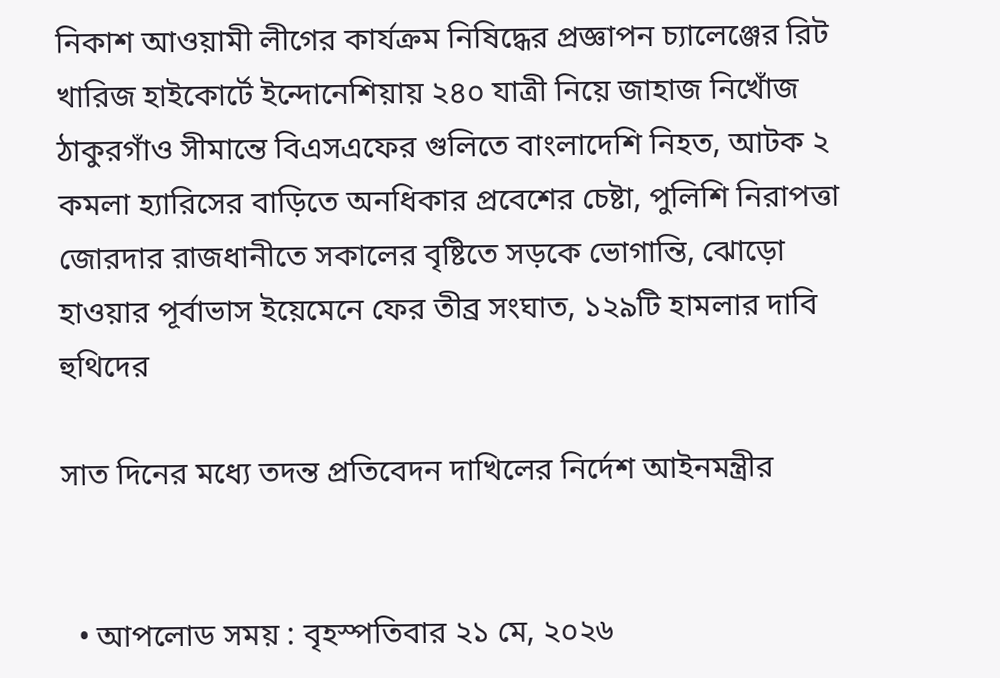নিকাশ আওয়ামী লীগের কার্যক্রম নিষিদ্ধের প্রজ্ঞাপন চ্যালেঞ্জের রিট খারিজ হাইকোর্টে ইন্দোনেশিয়ায় ২৪০ যাত্রী নিয়ে জাহাজ নিখোঁজ ঠাকুরগাঁও সীমান্তে বিএসএফের গুলিতে বাংলাদেশি নিহত, আটক ২ কমলা হ্যারিসের বাড়িতে অনধিকার প্রবেশের চেষ্টা, পুলিশি নিরাপত্তা জোরদার রাজধানীতে সকালের বৃষ্টিতে সড়কে ভোগান্তি, ঝোড়ো হাওয়ার পূর্বাভাস ইয়েমেনে ফের তীব্র সংঘাত, ১২৯টি হামলার দাবি হুথিদের

সাত দিনের মধ্যে তদন্ত প্রতিবেদন দাখিলের নির্দেশ আইনমন্ত্রীর


  • আপলোড সময় : বৃহস্পতিবার ২১ মে, ২০২৬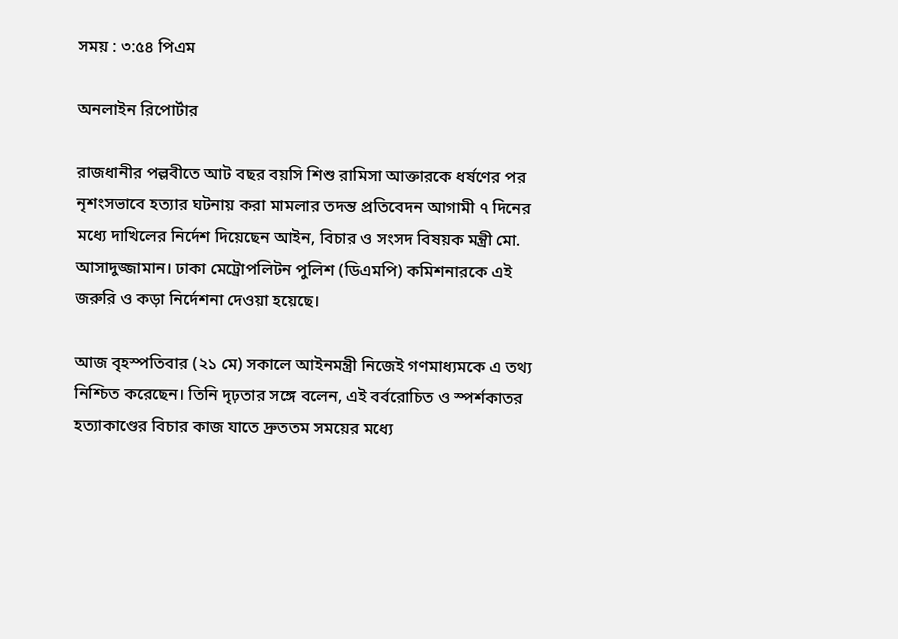সময় : ৩:৫৪ পিএম

অনলাইন রিপোর্টার

রাজধানীর পল্লবীতে আট বছর বয়সি শিশু রামিসা আক্তারকে ধর্ষণের পর নৃশংসভাবে হত্যার ঘটনায় করা মামলার তদন্ত প্রতিবেদন আগামী ৭ দিনের মধ্যে দাখিলের নির্দেশ দিয়েছেন আইন, বিচার ও সংসদ বিষয়ক মন্ত্রী মো. আসাদুজ্জামান। ঢাকা মেট্রোপলিটন পুলিশ (ডিএমপি) কমিশনারকে এই জরুরি ও কড়া নির্দেশনা দেওয়া হয়েছে।

আজ বৃহস্পতিবার (২১ মে) সকালে আইনমন্ত্রী নিজেই গণমাধ্যমকে এ তথ্য নিশ্চিত করেছেন। তিনি দৃঢ়তার সঙ্গে বলেন, এই বর্বরোচিত ও স্পর্শকাতর হত্যাকাণ্ডের বিচার কাজ যাতে দ্রুততম সময়ের মধ্যে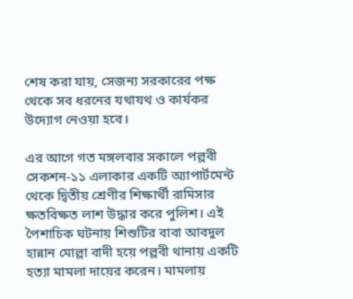শেষ করা যায়, সেজন্য সরকারের পক্ষ থেকে সব ধরনের যথাযথ ও কার্যকর উদ্যোগ নেওয়া হবে।

এর আগে গত মঙ্গলবার সকালে পল্লবী সেকশন-১১ এলাকার একটি অ্যাপার্টমেন্ট থেকে দ্বিতীয় শ্রেণীর শিক্ষার্থী রামিসার ক্ষতবিক্ষত লাশ উদ্ধার করে পুলিশ। এই পৈশাচিক ঘটনায় শিশুটির বাবা আবদুল হান্নান মোল্লা বাদী হয়ে পল্লবী থানায় একটি হত্যা মামলা দায়ের করেন। মামলায়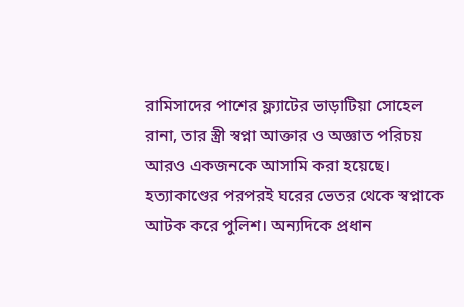রামিসাদের পাশের ফ্ল্যাটের ভাড়াটিয়া সোহেল রানা, তার স্ত্রী স্বপ্না আক্তার ও অজ্ঞাত পরিচয় আরও একজনকে আসামি করা হয়েছে। হত্যাকাণ্ডের পরপরই ঘরের ভেতর থেকে স্বপ্নাকে আটক করে পুলিশ। অন্যদিকে প্রধান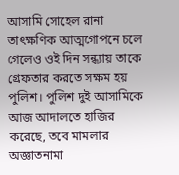আসামি সোহেল রানা তাৎক্ষণিক আত্মগোপনে চলে গেলেও ওই দিন সন্ধ্যায় তাকে গ্রেফতার করতে সক্ষম হয় পুলিশ। পুলিশ দুই আসামিকে আজ আদালতে হাজির করেছে, তবে মামলার অজ্ঞাতনামা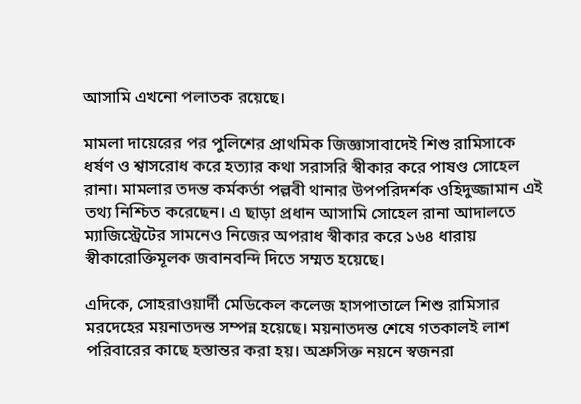আসামি এখনো পলাতক রয়েছে।

মামলা দায়েরের পর পুলিশের প্রাথমিক জিজ্ঞাসাবাদেই শিশু রামিসাকে ধর্ষণ ও শ্বাসরোধ করে হত্যার কথা সরাসরি স্বীকার করে পাষণ্ড সোহেল রানা। মামলার তদন্ত কর্মকর্তা পল্লবী থানার উপপরিদর্শক ওহিদুজ্জামান এই তথ্য নিশ্চিত করেছেন। এ ছাড়া প্রধান আসামি সোহেল রানা আদালতে ম্যাজিস্ট্রেটের সামনেও নিজের অপরাধ স্বীকার করে ১৬৪ ধারায় স্বীকারোক্তিমূলক জবানবন্দি দিতে সম্মত হয়েছে।

এদিকে, সোহরাওয়ার্দী মেডিকেল কলেজ হাসপাতালে শিশু রামিসার মরদেহের ময়নাতদন্ত সম্পন্ন হয়েছে। ময়নাতদন্ত শেষে গতকালই লাশ পরিবারের কাছে হস্তান্তর করা হয়। অশ্রুসিক্ত নয়নে স্বজনরা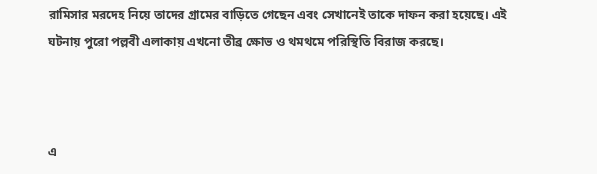রামিসার মরদেহ নিয়ে তাদের গ্রামের বাড়িতে গেছেন এবং সেখানেই তাকে দাফন করা হয়েছে। এই ঘটনায় পুরো পল্লবী এলাকায় এখনো তীব্র ক্ষোভ ও থমথমে পরিস্থিতি বিরাজ করছে।



এ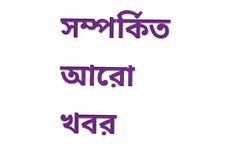সম্পর্কিত আরো খবর